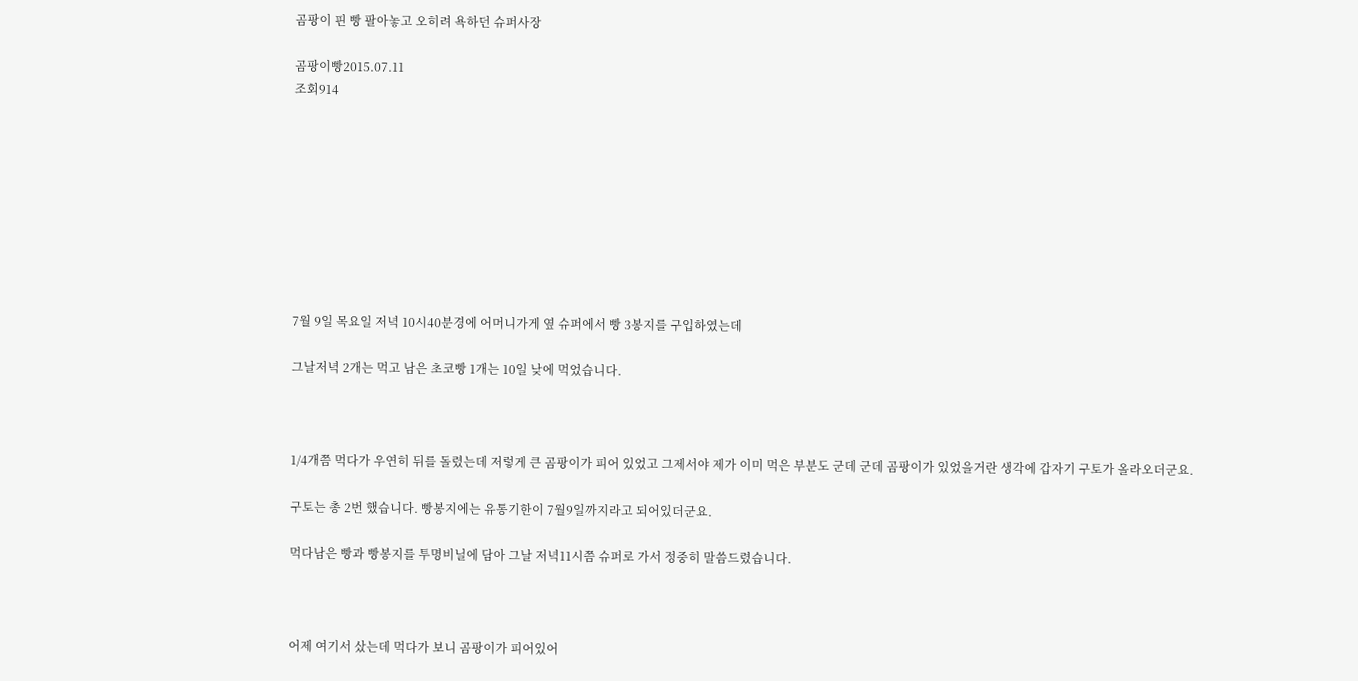곰팡이 핀 빵 팔아놓고 오히려 욕하던 슈퍼사장

곰팡이빵2015.07.11
조회914









7월 9일 목요일 저녁 10시40분경에 어머니가게 옆 슈퍼에서 빵 3봉지를 구입하였는데

그날저녁 2개는 먹고 남은 초코빵 1개는 10일 낮에 먹었습니다.



1/4개쯤 먹다가 우연히 뒤를 돌렸는데 저렇게 큰 곰팡이가 피어 있었고 그제서야 제가 이미 먹은 부분도 군데 군데 곰팡이가 있었을거란 생각에 갑자기 구토가 올라오더군요.

구토는 총 2번 했습니다. 빵봉지에는 유통기한이 7월9일까지라고 되어있더군요.

먹다남은 빵과 빵봉지를 투명비닐에 담아 그날 저녁11시쯤 슈퍼로 가서 정중히 말씀드렸습니다.



어제 여기서 샀는데 먹다가 보니 곰팡이가 피어있어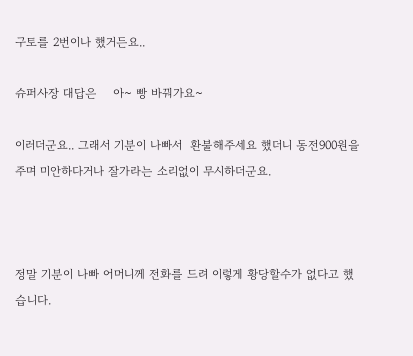구토를 2번이나 했거든요..

슈퍼사장 대답은    아~ 빵 바꿔가요~

이러더군요.. 그래서 기분이 나빠서  환불해주세요 했더니 동전900원을 주며 미안하다거나 잘가라는 소리없이 무시하더군요.



정말 기분이 나빠 어머니께 전화를 드려 이렇게 황당할수가 없다고 했습니다.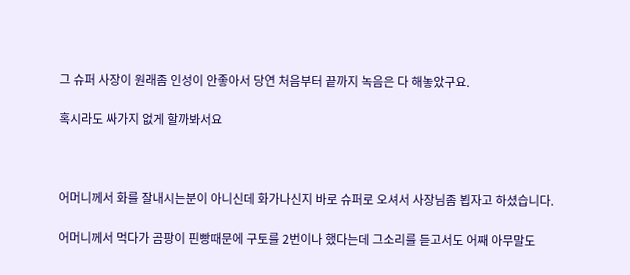그 슈퍼 사장이 원래좀 인성이 안좋아서 당연 처음부터 끝까지 녹음은 다 해놓았구요.

혹시라도 싸가지 없게 할까봐서요



어머니께서 화를 잘내시는분이 아니신데 화가나신지 바로 슈퍼로 오셔서 사장님좀 뵙자고 하셨습니다.

어머니께서 먹다가 곰팡이 핀빵때문에 구토를 2번이나 했다는데 그소리를 듣고서도 어째 아무말도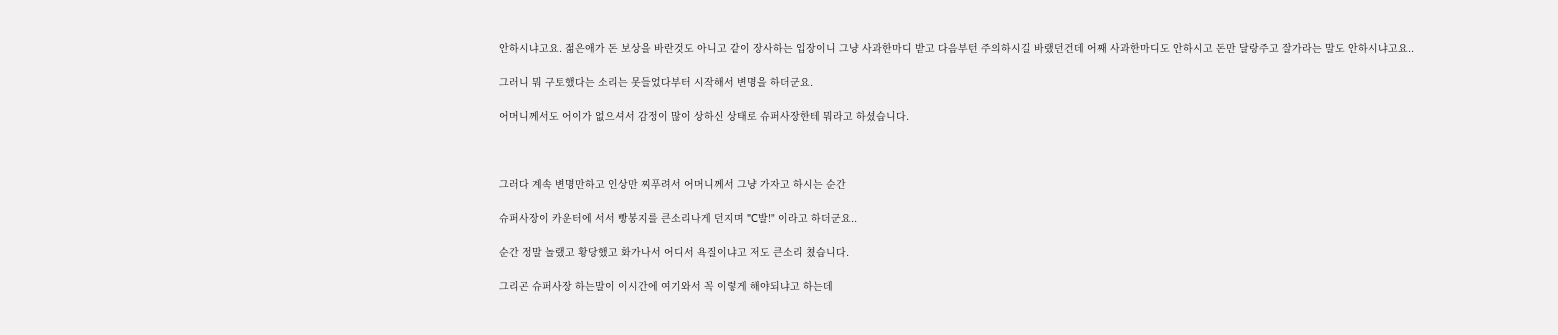안하시냐고요. 젊은애가 돈 보상을 바란것도 아니고 같이 장사하는 입장이니 그냥 사과한마디 받고 다음부턴 주의하시길 바랬던건데 어째 사과한마디도 안하시고 돈만 달랑주고 잘가라는 말도 안하시냐고요..

그러니 뭐 구토했다는 소리는 못들었다부터 시작해서 변명을 하더군요.

어머니께서도 어이가 없으셔서 감정이 많이 상하신 상태로 슈퍼사장한테 뭐라고 하셨습니다.



그러다 계속 변명만하고 인상만 찌푸려서 어머니께서 그냥 가자고 하시는 순간

슈퍼사장이 카운터에 서서 빵봉지를 큰소리나게 던지며 "C발!" 이라고 하더군요..

순간 정말 놀랬고 황당했고 화가나서 어디서 욕질이냐고 저도 큰소리 쳤습니다.

그리곤 슈퍼사장 하는말이 이시간에 여기와서 꼭 이렇게 해야되냐고 하는데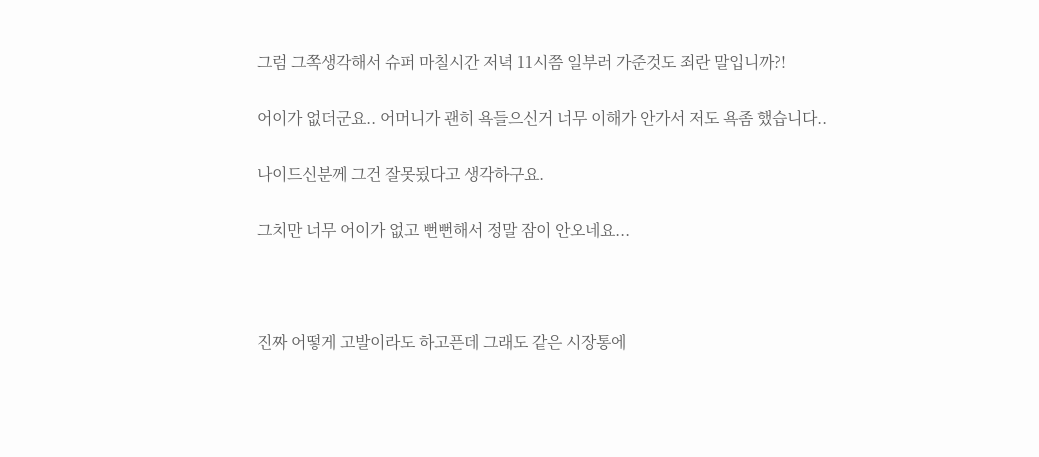그럼 그쪽생각해서 슈퍼 마칠시간 저녁 11시쯤 일부러 가준것도 죄란 말입니까?!

어이가 없더군요.. 어머니가 괜히 욕들으신거 너무 이해가 안가서 저도 욕좀 했습니다..

나이드신분께 그건 잘못됬다고 생각하구요.

그치만 너무 어이가 없고 뻔뻔해서 정말 잠이 안오네요...



진짜 어떻게 고발이라도 하고픈데 그래도 같은 시장통에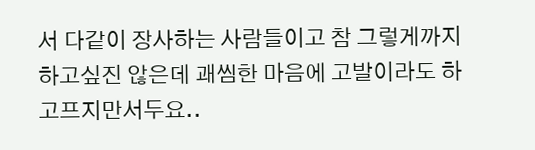서 다같이 장사하는 사람들이고 참 그렇게까지 하고싶진 않은데 괘씸한 마음에 고발이라도 하고프지만서두요..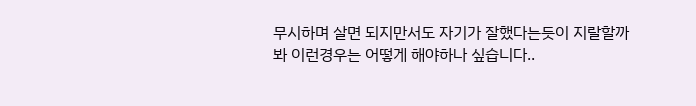무시하며 살면 되지만서도 자기가 잘했다는듯이 지랄할까봐 이런경우는 어떻게 해야하나 싶습니다..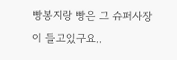빵봉지랑 빵은 그 슈퍼사장이 들고있구요..